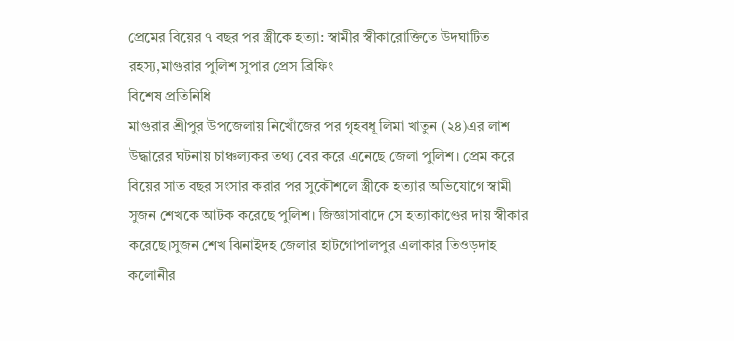প্রেমের বিয়ের ৭ বছর পর স্ত্রীকে হত্যা: স্বামীর স্বীকারোক্তিতে উদঘাটিত রহস্য,মাগুরার পুলিশ সুপার প্রেস ব্রিফিং
বিশেষ প্রতিনিধি
মাগুরার শ্রীপুর উপজেলায় নিখোঁজের পর গৃহবধূ লিমা খাতুন (২৪)এর লাশ উদ্ধারের ঘটনায় চাঞ্চল্যকর তথ্য বের করে এনেছে জেলা পুলিশ। প্রেম করে বিয়ের সাত বছর সংসার করার পর সুকৌশলে স্ত্রীকে হত্যার অভিযোগে স্বামী সুজন শেখকে আটক করেছে পুলিশ। জিজ্ঞাসাবাদে সে হত্যাকাণ্ডের দায় স্বীকার করেছে।সুজন শেখ ঝিনাইদহ জেলার হাটগোপালপুর এলাকার তিওড়দাহ কলোনীর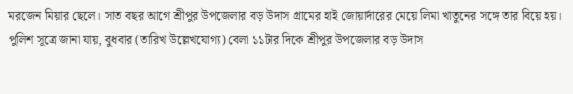মরজেন মিয়ার ছেলে। সাত বছর আগে শ্রীপুর উপজেলার বড় উদাস গ্রামের হাই জোয়ার্দারের মেয়ে লিমা খাতুনের সঙ্গে তার বিয়ে হয়।
পুলিশ সূত্রে জানা যায়, বুধবার (তারিখ উল্লেখযোগ্য) বেলা ১১টার দিকে শ্রীপুর উপজেলার বড় উদাস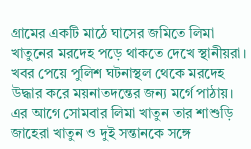গ্রামের একটি মাঠে ঘাসের জমিতে লিমা খাতুনের মরদেহ পড়ে থাকতে দেখে স্থানীয়রা। খবর পেয়ে পুলিশ ঘটনাস্থল থেকে মরদেহ উদ্ধার করে ময়নাতদন্তের জন্য মর্গে পাঠায়।
এর আগে সোমবার লিমা খাতুন তার শাশুড়ি জাহেরা খাতুন ও দুই সন্তানকে সঙ্গে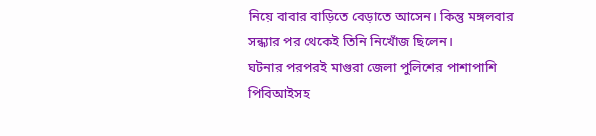নিয়ে বাবার বাড়িতে বেড়াতে আসেন। কিন্তু মঙ্গলবার সন্ধ্যার পর থেকেই তিনি নিখোঁজ ছিলেন।
ঘটনার পরপরই মাগুরা জেলা পুলিশের পাশাপাশি পিবিআইসহ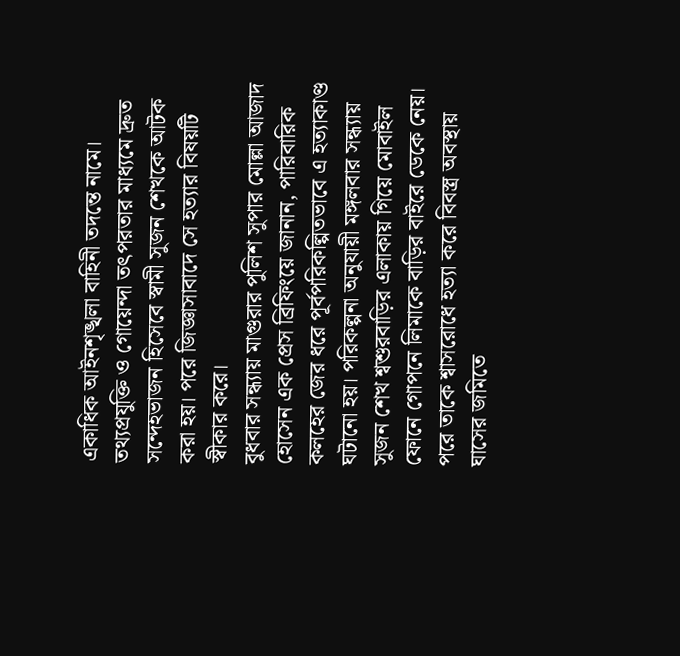একাধিক আইনশৃঙ্খলা বাহিনী তদন্তে নামে। তথ্যপ্রযুক্তি ও গোয়েন্দা তৎপরতার মাধ্যমে দ্রুত সন্দেহভাজন হিসেবে স্বামী সুজন শেখকে আটক করা হয়। পরে জিজ্ঞাসাবাদে সে হত্যার বিষয়টি স্বীকার করে।
বুধবার সন্ধ্যায় মাগুরার পুলিশ সুপার মোল্লা আজাদ হোসেন এক প্রেস ব্রিফিংয়ে জানান, পারিবারিক কলহের জের ধরে পূর্বপরিকল্পিতভাবে এ হত্যাকাণ্ড ঘটানো হয়। পরিকল্পনা অনুযায়ী মঙ্গলবার সন্ধ্যায় সুজন শেখ শ্বশুরবাড়ির এলাকায় গিয়ে মোবাইল ফোনে গোপনে লিমাকে বাড়ির বাইরে ডেকে নেয়। পরে তাকে শ্বাসরোধে হত্যা করে বিবস্ত্র অবস্থায় ঘাসের জমিতে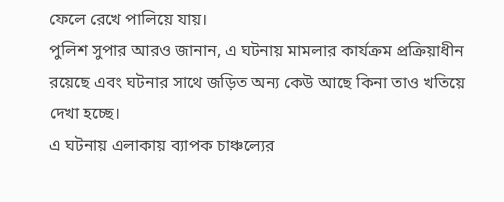ফেলে রেখে পালিয়ে যায়।
পুলিশ সুপার আরও জানান, এ ঘটনায় মামলার কার্যক্রম প্রক্রিয়াধীন রয়েছে এবং ঘটনার সাথে জড়িত অন্য কেউ আছে কিনা তাও খতিয়ে দেখা হচ্ছে।
এ ঘটনায় এলাকায় ব্যাপক চাঞ্চল্যের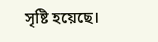সৃষ্টি হয়েছে।